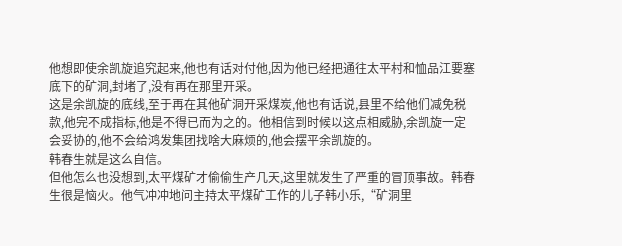他想即使余凯旋追究起来,他也有话对付他,因为他已经把通往太平村和恤品江要塞底下的矿洞,封堵了,没有再在那里开采。
这是余凯旋的底线,至于再在其他矿洞开采煤炭,他也有话说,县里不给他们减免税款,他完不成指标,他是不得已而为之的。他相信到时候以这点相威胁,余凯旋一定会妥协的,他不会给鸿发集团找啥大麻烦的,他会摆平余凯旋的。
韩春生就是这么自信。
但他怎么也没想到,太平煤矿才偷偷生产几天,这里就发生了严重的冒顶事故。韩春生很是恼火。他气冲冲地问主持太平煤矿工作的儿子韩小乐,“矿洞里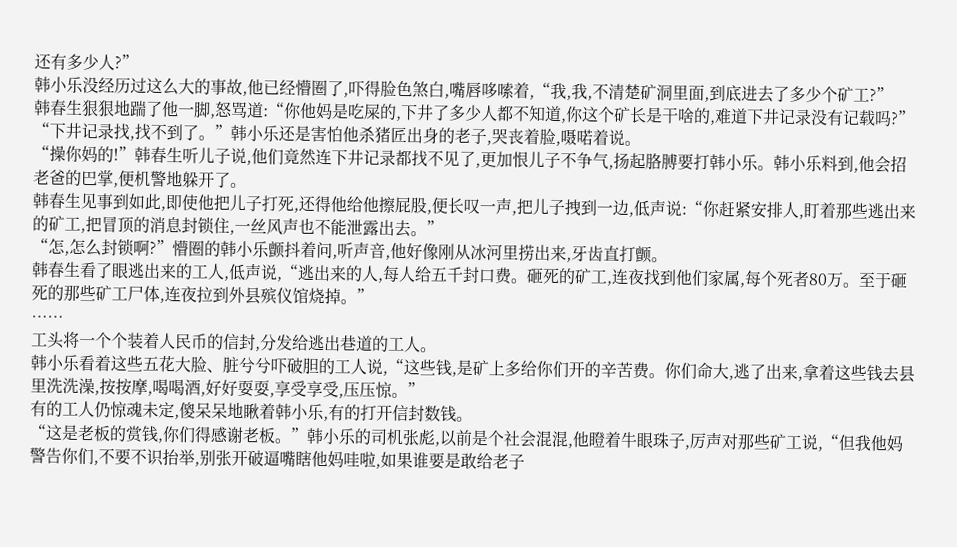还有多少人?”
韩小乐没经历过这么大的事故,他已经懵圈了,吓得脸色煞白,嘴唇哆嗦着,“我,我,不清楚矿洞里面,到底进去了多少个矿工?”
韩春生狠狠地踹了他一脚,怒骂道:“你他妈是吃屎的,下井了多少人都不知道,你这个矿长是干啥的,难道下井记录没有记载吗?”
“下井记录找,找不到了。”韩小乐还是害怕他杀猪匠出身的老子,哭丧着脸,嗫喏着说。
“操你妈的!”韩春生听儿子说,他们竟然连下井记录都找不见了,更加恨儿子不争气,扬起胳膊要打韩小乐。韩小乐料到,他会招老爸的巴掌,便机警地躲开了。
韩春生见事到如此,即使他把儿子打死,还得他给他擦屁股,便长叹一声,把儿子拽到一边,低声说:“你赶紧安排人,盯着那些逃出来的矿工,把冒顶的消息封锁住,一丝风声也不能泄露出去。”
“怎,怎么封锁啊?”懵圈的韩小乐颤抖着问,听声音,他好像刚从冰河里捞出来,牙齿直打颤。
韩春生看了眼逃出来的工人,低声说,“逃出来的人,每人给五千封口费。砸死的矿工,连夜找到他们家属,每个死者80万。至于砸死的那些矿工尸体,连夜拉到外县殡仪馆烧掉。”
……
工头将一个个装着人民币的信封,分发给逃出巷道的工人。
韩小乐看着这些五花大脸、脏兮兮吓破胆的工人说,“这些钱,是矿上多给你们开的辛苦费。你们命大,逃了出来,拿着这些钱去县里洗洗澡,按按摩,喝喝酒,好好耍耍,享受享受,压压惊。”
有的工人仍惊魂未定,傻呆呆地瞅着韩小乐,有的打开信封数钱。
“这是老板的赏钱,你们得感谢老板。”韩小乐的司机张彪,以前是个社会混混,他瞪着牛眼珠子,厉声对那些矿工说,“但我他妈警告你们,不要不识抬举,别张开破逼嘴瞎他妈哇啦,如果谁要是敢给老子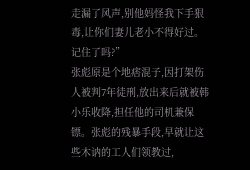走漏了风声,别他妈怪我下手狠毒,让你们妻儿老小不得好过。记住了吗?”
张彪原是个地痞混子,因打架伤人被判7年徒刑,放出来后就被韩小乐收降,担任他的司机兼保镖。张彪的残暴手段,早就让这些木讷的工人们领教过,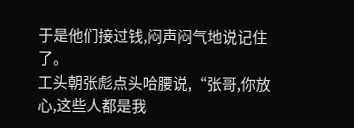于是他们接过钱,闷声闷气地说记住了。
工头朝张彪点头哈腰说,“张哥,你放心,这些人都是我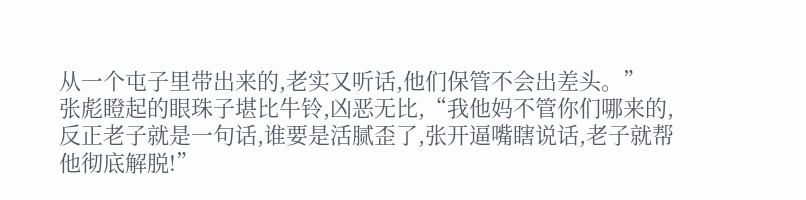从一个屯子里带出来的,老实又听话,他们保管不会出差头。”
张彪瞪起的眼珠子堪比牛铃,凶恶无比,“我他妈不管你们哪来的,反正老子就是一句话,谁要是活腻歪了,张开逼嘴瞎说话,老子就帮他彻底解脱!”